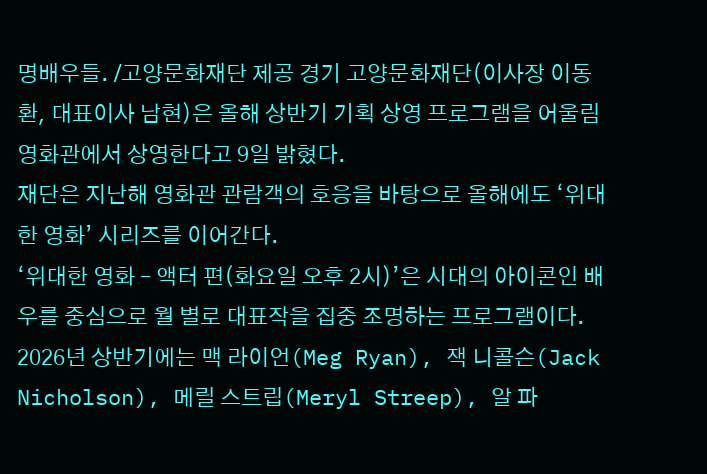명배우들. /고양문화재단 제공 경기 고양문화재단(이사장 이동환, 대표이사 남현)은 올해 상반기 기획 상영 프로그램을 어울림영화관에서 상영한다고 9일 밝혔다.
재단은 지난해 영화관 관람객의 호응을 바탕으로 올해에도 ‘위대한 영화’ 시리즈를 이어간다.
‘위대한 영화 – 액터 편(화요일 오후 2시)’은 시대의 아이콘인 배우를 중심으로 월 별로 대표작을 집중 조명하는 프로그램이다. 2026년 상반기에는 맥 라이언(Meg Ryan), 잭 니콜슨(Jack Nicholson), 메릴 스트립(Meryl Streep), 알 파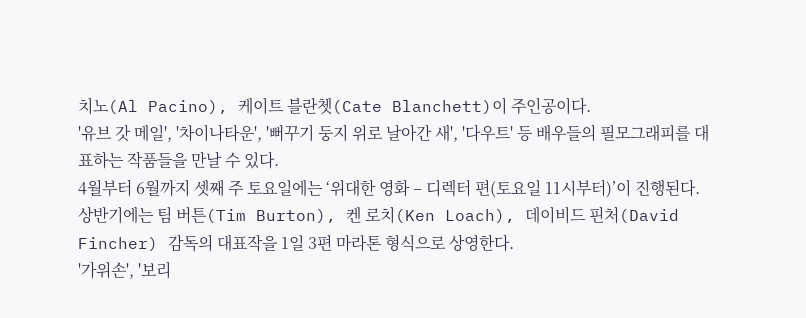치노(Al Pacino), 케이트 블란쳇(Cate Blanchett)이 주인공이다.
'유브 갓 메일', '차이나타운', '뻐꾸기 둥지 위로 날아간 새', '다우트' 등 배우들의 필모그래피를 대표하는 작품들을 만날 수 있다.
4월부터 6월까지 셋째 주 토요일에는 ‘위대한 영화 – 디렉터 편(토요일 11시부터)’이 진행된다.
상반기에는 팀 버튼(Tim Burton), 켄 로치(Ken Loach), 데이비드 핀처(David Fincher) 감독의 대표작을 1일 3편 마라톤 형식으로 상영한다.
'가위손', '보리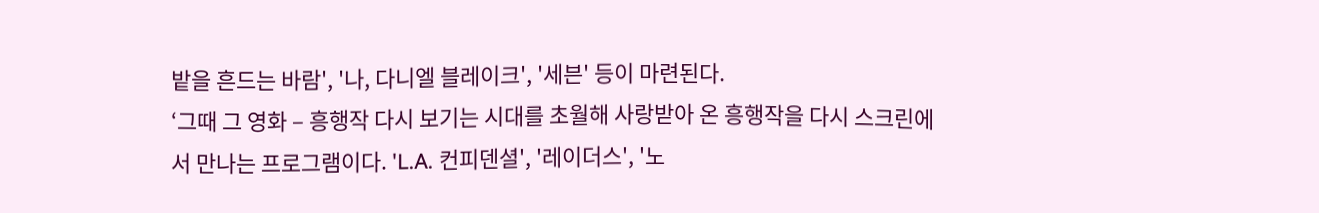밭을 흔드는 바람', '나, 다니엘 블레이크', '세븐' 등이 마련된다.
‘그때 그 영화 – 흥행작 다시 보기는 시대를 초월해 사랑받아 온 흥행작을 다시 스크린에서 만나는 프로그램이다. 'L.A. 컨피덴셜', '레이더스', '노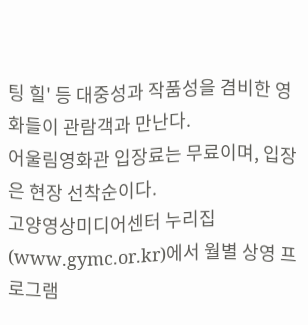팅 힐' 등 대중성과 작품성을 겸비한 영화들이 관람객과 만난다.
어울림영화관 입장료는 무료이며, 입장은 현장 선착순이다.
고양영상미디어센터 누리집(www.gymc.or.kr)에서 월별 상영 프로그램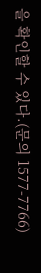을 확인할 수 있다.(문의 1577-7766)